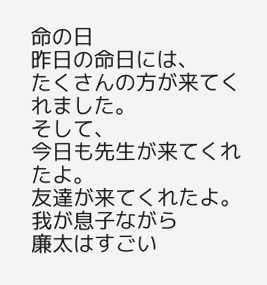命の日
昨日の命日には、
たくさんの方が来てくれました。
そして、
今日も先生が来てくれたよ。
友達が来てくれたよ。
我が息子ながら
廉太はすごい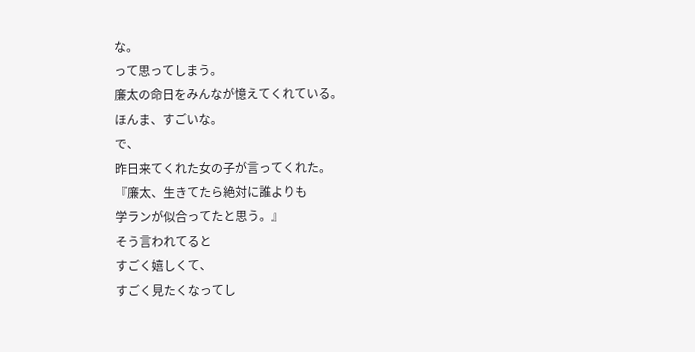な。
って思ってしまう。
廉太の命日をみんなが憶えてくれている。
ほんま、すごいな。
で、
昨日来てくれた女の子が言ってくれた。
『廉太、生きてたら絶対に誰よりも
学ランが似合ってたと思う。』
そう言われてると
すごく嬉しくて、
すごく見たくなってし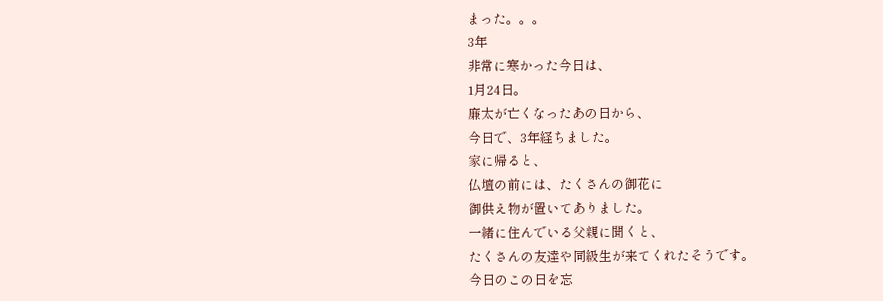まった。。。
3年
非常に寒かった今日は、
1月24日。
廉太が亡くなったあの日から、
今日で、3年経ちました。
家に帰ると、
仏壇の前には、たくさんの御花に
御供え物が置いてありました。
一緒に住んでいる父親に聞くと、
たくさんの友達や同級生が来てくれたそうです。
今日のこの日を忘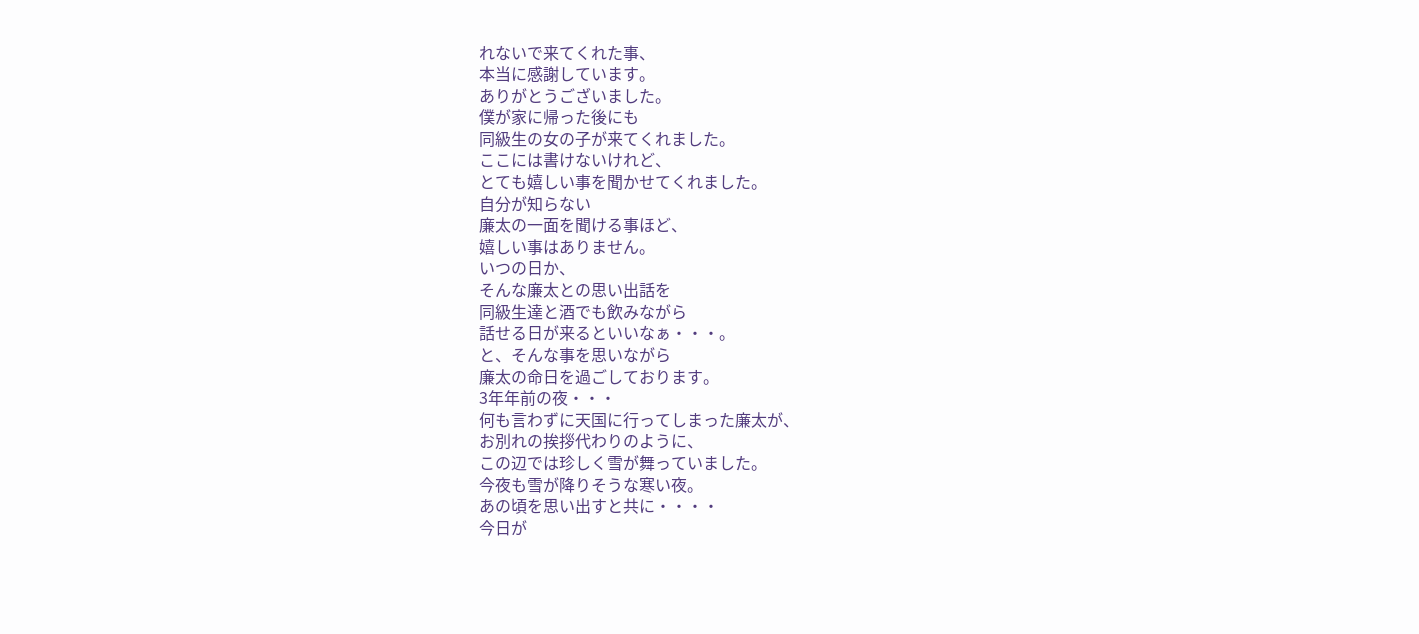れないで来てくれた事、
本当に感謝しています。
ありがとうございました。
僕が家に帰った後にも
同級生の女の子が来てくれました。
ここには書けないけれど、
とても嬉しい事を聞かせてくれました。
自分が知らない
廉太の一面を聞ける事ほど、
嬉しい事はありません。
いつの日か、
そんな廉太との思い出話を
同級生達と酒でも飲みながら
話せる日が来るといいなぁ・・・。
と、そんな事を思いながら
廉太の命日を過ごしております。
3年年前の夜・・・
何も言わずに天国に行ってしまった廉太が、
お別れの挨拶代わりのように、
この辺では珍しく雪が舞っていました。
今夜も雪が降りそうな寒い夜。
あの頃を思い出すと共に・・・・
今日が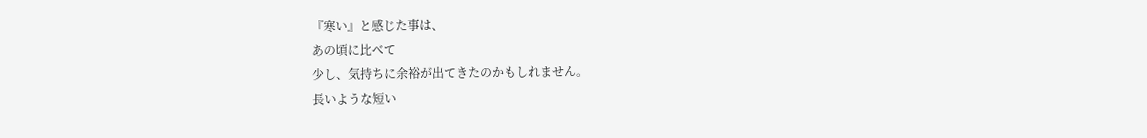『寒い』と感じた事は、
あの頃に比べて
少し、気持ちに余裕が出てきたのかもしれません。
長いような短い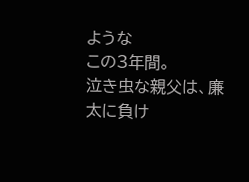ような
この3年間。
泣き虫な親父は、廉太に負け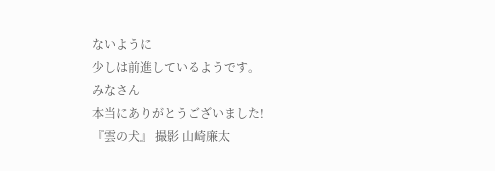ないように
少しは前進しているようです。
みなさん
本当にありがとうございました!
『雲の犬』 撮影 山崎廉太